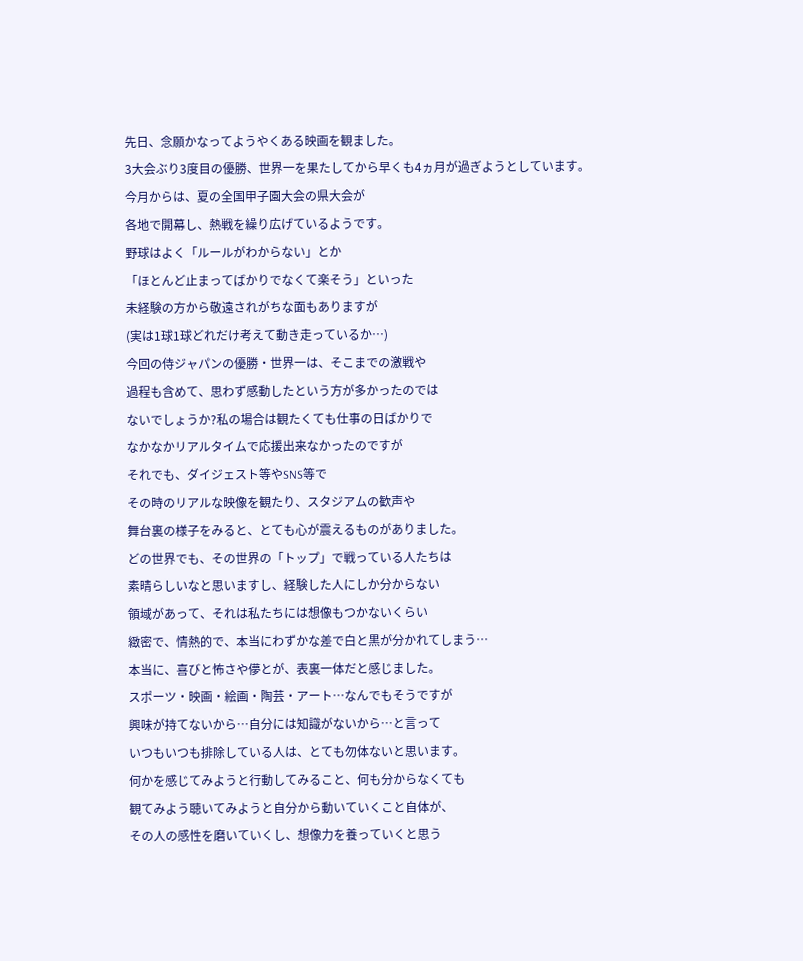先日、念願かなってようやくある映画を観ました。
3大会ぶり3度目の優勝、世界一を果たしてから早くも4ヵ月が過ぎようとしています。
今月からは、夏の全国甲子園大会の県大会が
各地で開幕し、熱戦を繰り広げているようです。
野球はよく「ルールがわからない」とか
「ほとんど止まってばかりでなくて楽そう」といった
未経験の方から敬遠されがちな面もありますが
(実は1球1球どれだけ考えて動き走っているか…)
今回の侍ジャパンの優勝・世界一は、そこまでの激戦や
過程も含めて、思わず感動したという方が多かったのでは
ないでしょうか?私の場合は観たくても仕事の日ばかりで
なかなかリアルタイムで応援出来なかったのですが
それでも、ダイジェスト等やSNS等で
その時のリアルな映像を観たり、スタジアムの歓声や
舞台裏の様子をみると、とても心が震えるものがありました。
どの世界でも、その世界の「トップ」で戦っている人たちは
素晴らしいなと思いますし、経験した人にしか分からない
領域があって、それは私たちには想像もつかないくらい
緻密で、情熱的で、本当にわずかな差で白と黒が分かれてしまう…
本当に、喜びと怖さや儚とが、表裏一体だと感じました。
スポーツ・映画・絵画・陶芸・アート…なんでもそうですが
興味が持てないから…自分には知識がないから…と言って
いつもいつも排除している人は、とても勿体ないと思います。
何かを感じてみようと行動してみること、何も分からなくても
観てみよう聴いてみようと自分から動いていくこと自体が、
その人の感性を磨いていくし、想像力を養っていくと思う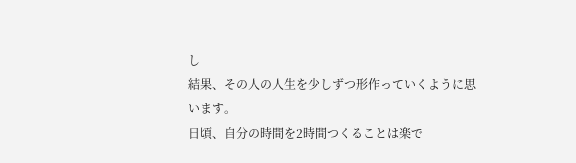し
結果、その人の人生を少しずつ形作っていくように思います。
日頃、自分の時間を2時間つくることは楽で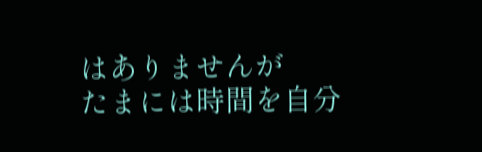はありませんが
たまには時間を自分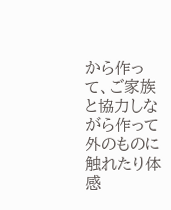から作って、ご家族と協力しながら作って
外のものに触れたり体感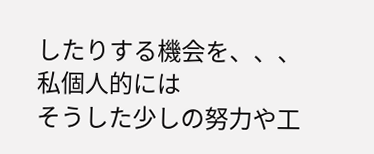したりする機会を、、、私個人的には
そうした少しの努力や工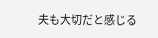夫も大切だと感じる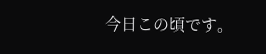今日この頃です。